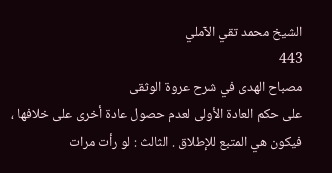الشيخ محمد تقي الآملي
443
مصباح الهدى في شرح عروة الوثقى
على حكم العادة الأولى لعدم حصول عادة أخرى على خلافها ، فيكون هي المتبع للإطلاق . الثالث : لو رأت مرات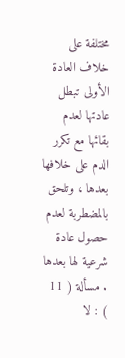مختلفة على خلاف العادة الأولى تبطل عادتها لعدم بقائها مع تكرر الدم على خلافها بعدها ، وتلحق بالمضطربة لعدم حصول عادة شرعية لها بعدها . مسألة ( 11 ) : لا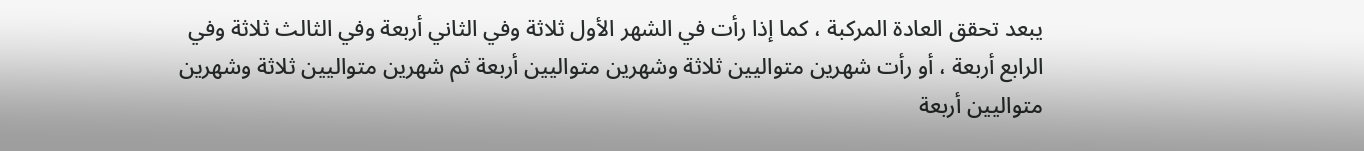يبعد تحقق العادة المركبة ، كما إذا رأت في الشهر الأول ثلاثة وفي الثاني أربعة وفي الثالث ثلاثة وفي الرابع أربعة ، أو رأت شهرين متواليين ثلاثة وشهرين متواليين أربعة ثم شهرين متواليين ثلاثة وشهرين متواليين أربعة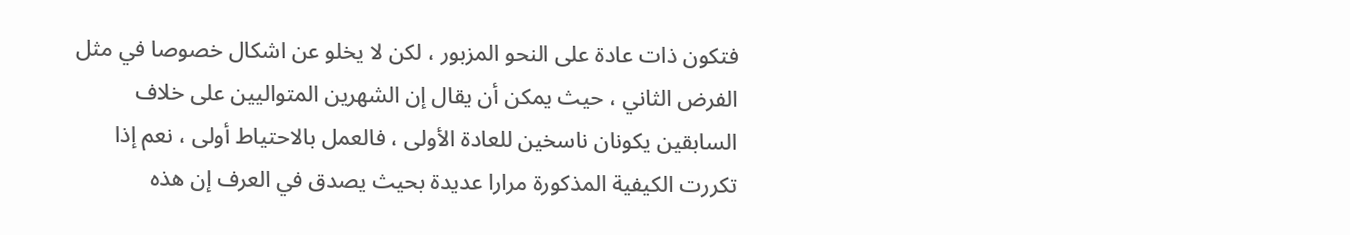فتكون ذات عادة على النحو المزبور ، لكن لا يخلو عن اشكال خصوصا في مثل الفرض الثاني ، حيث يمكن أن يقال إن الشهرين المتواليين على خلاف السابقين يكونان ناسخين للعادة الأولى ، فالعمل بالاحتياط أولى ، نعم إذا تكررت الكيفية المذكورة مرارا عديدة بحيث يصدق في العرف إن هذه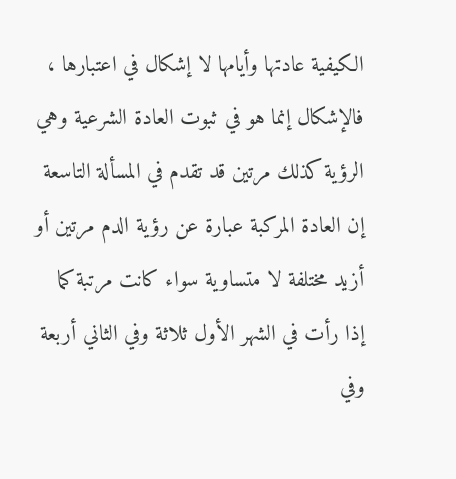الكيفية عادتها وأيامها لا إشكال في اعتبارها ، فالإشكال إنما هو في ثبوت العادة الشرعية وهي الرؤية كذلك مرتين قد تقدم في المسألة التاسعة إن العادة المركبة عبارة عن رؤية الدم مرتين أو أزيد مختلفة لا متساوية سواء كانت مرتبة كما إذا رأت في الشهر الأول ثلاثة وفي الثاني أربعة وفي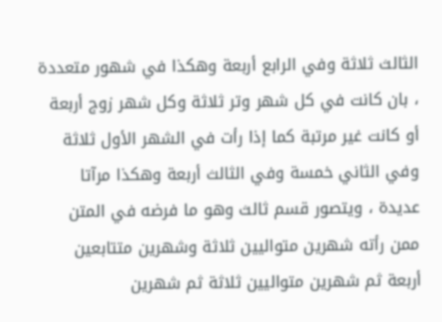الثالث ثلاثة وفي الرابع أربعة وهكذا في شهور متعددة ، بان كانت في كل شهر وتر ثلاثة وكل شهر زوج أربعة أو كانت غير مرتبة كما إذا رأت في الشهر الأول ثلاثة وفي الثاني خمسة وفي الثالث أربعة وهكذا مرآتا عديدة ، ويتصور قسم ثالث وهو ما فرضه في المتن ممن رأته شهرين متواليين ثلاثة وشهرين متتابعين أربعة ثم شهرين متواليين ثلاثة ثم شهرين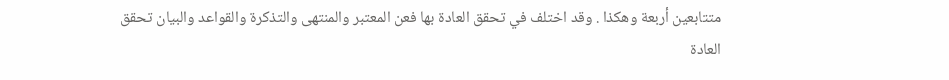متتابعين أربعة وهكذا . وقد اختلف في تحقق العادة بها فعن المعتبر والمنتهى والتذكرة والقواعد والبيان تحقق العادة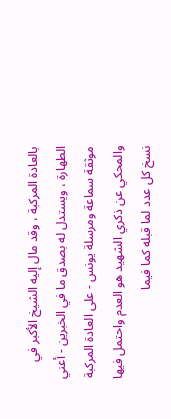بالعادة المركبة ، وقد مال إليه الشيخ الأكبر في الطهارة ، ويستدل له بصدق ما في الخبرين - أعني موثقة سماعة ومرسلة يونس - على العادة المركبة والمحكي عن ذكري الشهيد هو العدم واحتمل فيها نسخ كل عدد لما قبله كما فيما